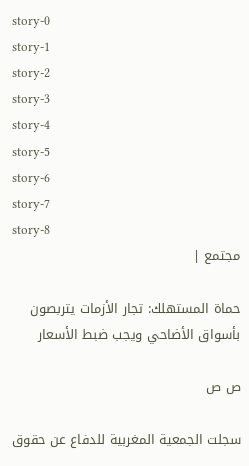story-0
story-1
story-2
story-3
story-4
story-5
story-6
story-7
story-8
مجتمع |

حماة المستهلك: تجار الأزمات يتربصون بأسواق الأضاحي ويجب ضبط الأسعار

ص ص

سجلت الجمعية المغربية للدفاع عن حقوق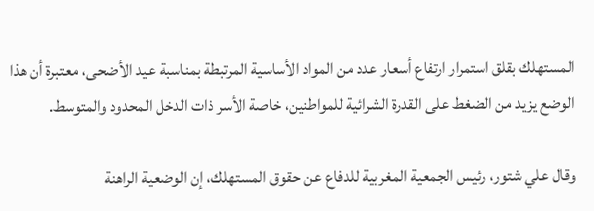المستهلك بقلق استمرار ارتفاع أسعار عدد من المواد الأساسية المرتبطة بمناسبة عيد الأضحى، معتبرة أن هذا الوضع يزيد من الضغط على القدرة الشرائية للمواطنين، خاصة الأسر ذات الدخل المحدود والمتوسط.

وقال علي شتور، رئيس الجمعية المغربية للدفاع عن حقوق المستهلك، إن الوضعية الراهنة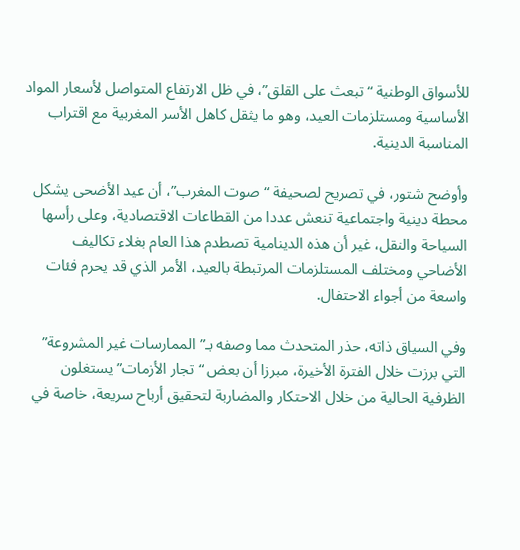للأسواق الوطنية “تبعث على القلق”، في ظل الارتفاع المتواصل لأسعار المواد الأساسية ومستلزمات العيد، وهو ما يثقل كاهل الأسر المغربية مع اقتراب المناسبة الدينية.

وأوضح شتور، في تصريح لصحيفة “صوت المغرب”، أن عيد الأضحى يشكل محطة دينية واجتماعية تنعش عددا من القطاعات الاقتصادية، وعلى رأسها السياحة والنقل، غير أن هذه الدينامية تصطدم هذا العام بغلاء تكاليف الأضاحي ومختلف المستلزمات المرتبطة بالعيد، الأمر الذي قد يحرم فئات واسعة من أجواء الاحتفال.

وفي السياق ذاته، حذر المتحدث مما وصفه بـ”الممارسات غير المشروعة” التي برزت خلال الفترة الأخيرة، مبرزا أن بعض “تجار الأزمات” يستغلون الظرفية الحالية من خلال الاحتكار والمضاربة لتحقيق أرباح سريعة، خاصة في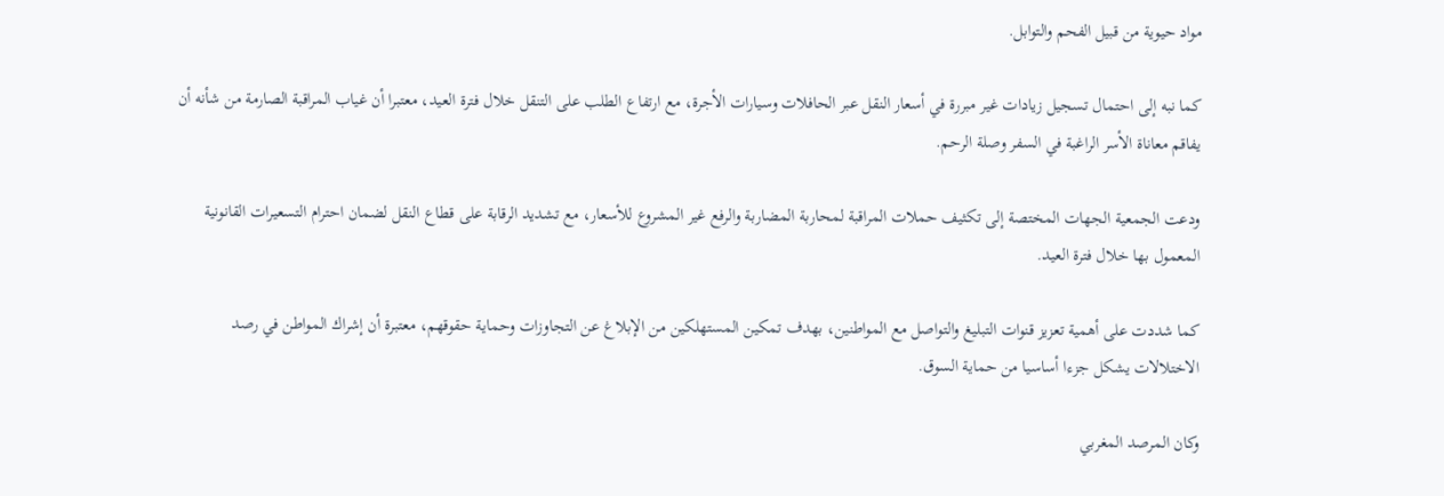مواد حيوية من قبيل الفحم والتوابل.

كما نبه إلى احتمال تسجيل زيادات غير مبررة في أسعار النقل عبر الحافلات وسيارات الأجرة، مع ارتفاع الطلب على التنقل خلال فترة العيد، معتبرا أن غياب المراقبة الصارمة من شأنه أن يفاقم معاناة الأسر الراغبة في السفر وصلة الرحم.

ودعت الجمعية الجهات المختصة إلى تكثيف حملات المراقبة لمحاربة المضاربة والرفع غير المشروع للأسعار، مع تشديد الرقابة على قطاع النقل لضمان احترام التسعيرات القانونية المعمول بها خلال فترة العيد.

كما شددت على أهمية تعزيز قنوات التبليغ والتواصل مع المواطنين، بهدف تمكين المستهلكين من الإبلاغ عن التجاوزات وحماية حقوقهم، معتبرة أن إشراك المواطن في رصد الاختلالات يشكل جزءا أساسيا من حماية السوق.

وكان المرصد المغربي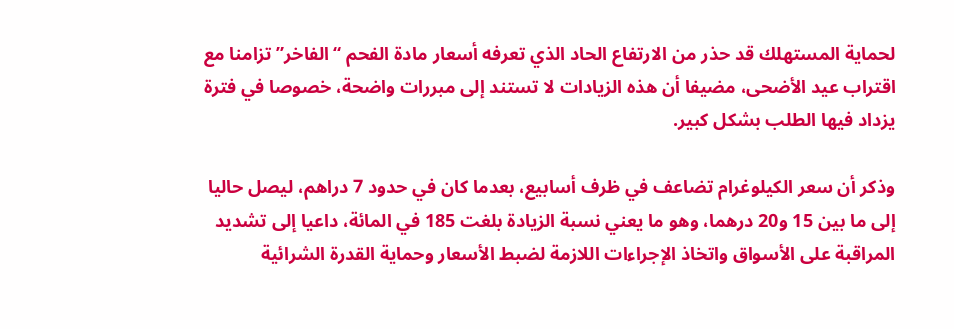لحماية المستهلك قد حذر من الارتفاع الحاد الذي تعرفه أسعار مادة الفحم “الفاخر” تزامنا مع اقتراب عيد الأضحى، مضيفا أن هذه الزيادات لا تستند إلى مبررات واضحة، خصوصا في فترة يزداد فيها الطلب بشكل كبير.

وذكر أن سعر الكيلوغرام تضاعف في ظرف أسابيع، بعدما كان في حدود 7 دراهم، ليصل حاليا إلى ما بين 15 و20 درهما، وهو ما يعني نسبة الزيادة بلغت 185 في المائة، داعيا إلى تشديد المراقبة على الأسواق واتخاذ الإجراءات اللازمة لضبط الأسعار وحماية القدرة الشرائية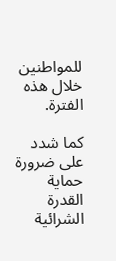للمواطنين خلال هذه الفترة.

كما شدد على ضرورة حماية القدرة الشرائية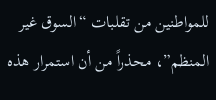للمواطنين من تقلبات “السوق غير المنظم”، محذراً من أن استمرار هذه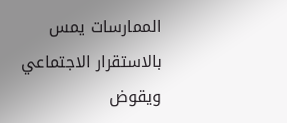الممارسات يمس بالاستقرار الاجتماعي ويقوض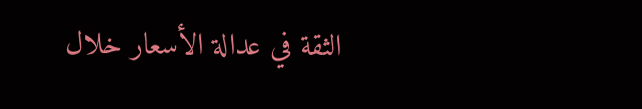الثقة في عدالة الأسعار خلال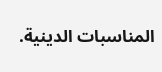المناسبات الدينية.